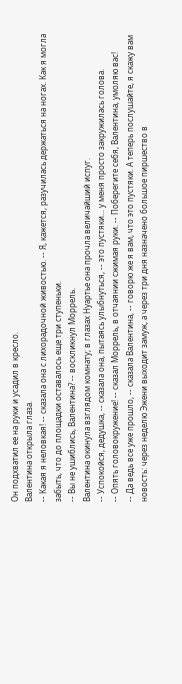Он подхватил ее на руки и усадил в кресло.
Валентина открыла глаза.
-- Какая я неловкая! -- сказала она с лихорадочной живостью. -- Я, кажется, разучилась держаться на ногах. Как я могла забыть, что до площадки оставалось еще три ступеньки.
-- Вы не ушиблись, Валентина? -- воскликнул Моррель.
Валентина окинула взглядом комнату; в глазах Нуартье она прочла величайший испуг.
-- Успокойся, дедушка, -- сказала она, пытаясь улыбнуться, -- это пустяки... у меня просто закружилась голова.
-- Опять головокружение! -- сказал Моррель, в отчаянии сжимая руки. -- Поберегите себя, Валентина, умоляю вас!
-- Да ведь все уже прошло, -- сказала Валентина, -- говорю же я вам, что это пустяки. А теперь послушайте, я скажу вам новость: через неделю Эжени выходит замуж, а через три дня назначено большое пиршество в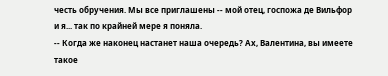честь обручения. Мы все приглашены -- мой отец, госпожа де Вильфор и я... так по крайней мере я поняла.
-- Когда же наконец настанет наша очередь? Ах, Валентина, вы имеете такое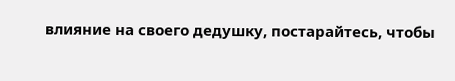влияние на своего дедушку, постарайтесь, чтобы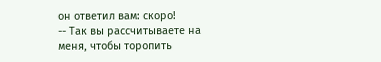он ответил вам: скоро!
-- Так вы рассчитываете на меня, чтобы торопить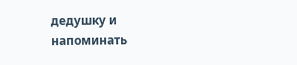дедушку и напоминать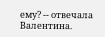ему? -- отвечала Валентина.